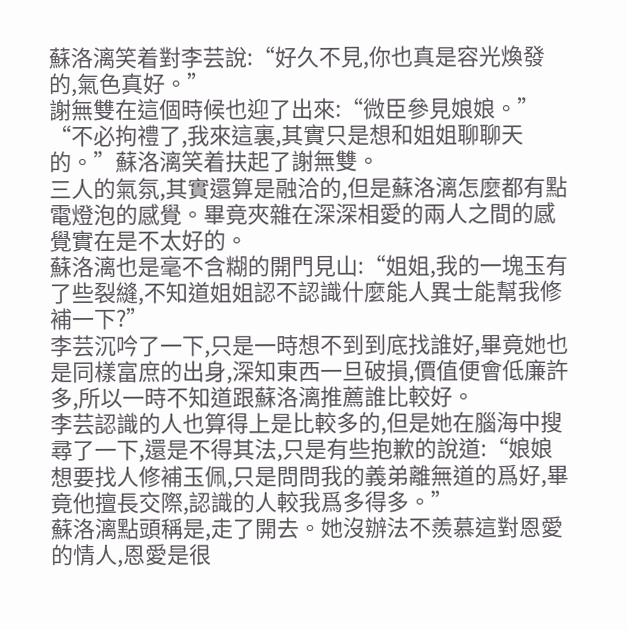蘇洛漓笑着對李芸說:“好久不見,你也真是容光煥發的,氣色真好。”
謝無雙在這個時候也迎了出來:“微臣參見娘娘。”
“不必拘禮了,我來這裏,其實只是想和姐姐聊聊天的。”蘇洛漓笑着扶起了謝無雙。
三人的氣氛,其實還算是融洽的,但是蘇洛漓怎麼都有點電燈泡的感覺。畢竟夾雜在深深相愛的兩人之間的感覺實在是不太好的。
蘇洛漓也是毫不含糊的開門見山:“姐姐,我的一塊玉有了些裂縫,不知道姐姐認不認識什麼能人異士能幫我修補一下?”
李芸沉吟了一下,只是一時想不到到底找誰好,畢竟她也是同樣富庶的出身,深知東西一旦破損,價值便會低廉許多,所以一時不知道跟蘇洛漓推薦誰比較好。
李芸認識的人也算得上是比較多的,但是她在腦海中搜尋了一下,還是不得其法,只是有些抱歉的說道:“娘娘想要找人修補玉佩,只是問問我的義弟離無道的爲好,畢竟他擅長交際,認識的人較我爲多得多。”
蘇洛漓點頭稱是,走了開去。她沒辦法不羨慕這對恩愛的情人,恩愛是很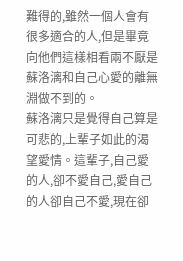難得的,雖然一個人會有很多適合的人,但是畢竟向他們這樣相看兩不厭是蘇洛漓和自己心愛的離無淵做不到的。
蘇洛漓只是覺得自己算是可悲的,上輩子如此的渴望愛情。這輩子,自己愛的人,卻不愛自己,愛自己的人卻自己不愛,現在卻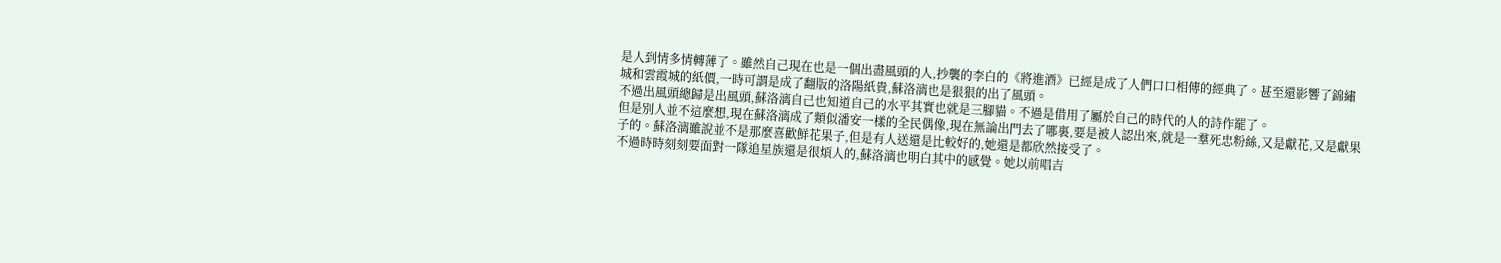是人到情多情轉薄了。雖然自己現在也是一個出盡風頭的人,抄襲的李白的《將進酒》已經是成了人們口口相傳的經典了。甚至還影響了錦繡城和雲霞城的紙價,一時可謂是成了翻版的洛陽紙貴,蘇洛漓也是狠狠的出了風頭。
不過出風頭總歸是出風頭,蘇洛漓自己也知道自己的水平其實也就是三腳貓。不過是借用了屬於自己的時代的人的詩作罷了。
但是別人並不這麼想,現在蘇洛漓成了類似潘安一樣的全民偶像,現在無論出門去了哪裏,要是被人認出來,就是一羣死忠粉絲,又是獻花,又是獻果子的。蘇洛漓雖說並不是那麼喜歡鮮花果子,但是有人送還是比較好的,她還是都欣然接受了。
不過時時刻刻要面對一隊追星族還是很煩人的,蘇洛漓也明白其中的感覺。她以前唱吉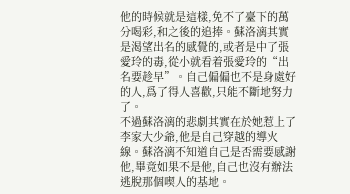他的時候就是這樣,免不了臺下的萬分喝彩,和之後的追捧。蘇洛漓其實是渴望出名的感覺的,或者是中了張愛玲的毒,從小就看着張愛玲的“出名要趁早”。自己偏偏也不是身處好的人,爲了得人喜歡,只能不斷地努力了。
不過蘇洛漓的悲劇其實在於她惹上了李家大少爺,他是自己穿越的導火線。蘇洛漓不知道自己是否需要感謝他,畢竟如果不是他,自己也沒有辦法逃脫那個喫人的基地。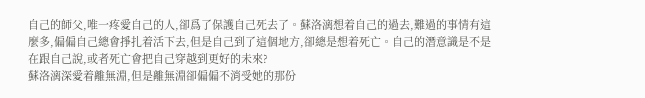自己的師父,唯一疼愛自己的人,卻爲了保護自己死去了。蘇洛漓想着自己的過去,難過的事情有這麼多,偏偏自己總會掙扎着活下去,但是自己到了這個地方,卻總是想着死亡。自己的潛意識是不是在跟自己說,或者死亡會把自己穿越到更好的未來?
蘇洛漓深愛着離無淵,但是離無淵卻偏偏不消受她的那份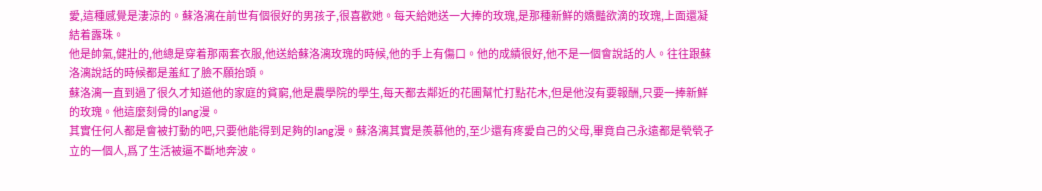愛,這種感覺是淒涼的。蘇洛漓在前世有個很好的男孩子,很喜歡她。每天給她送一大捧的玫瑰,是那種新鮮的嬌豔欲滴的玫瑰,上面還凝結着露珠。
他是帥氣,健壯的,他總是穿着那兩套衣服,他送給蘇洛漓玫瑰的時候,他的手上有傷口。他的成績很好,他不是一個會說話的人。往往跟蘇洛漓說話的時候都是羞紅了臉不願抬頭。
蘇洛漓一直到過了很久才知道他的家庭的貧窮,他是農學院的學生,每天都去鄰近的花圃幫忙打點花木,但是他沒有要報酬,只要一捧新鮮的玫瑰。他這麼刻骨的lang漫。
其實任何人都是會被打動的吧,只要他能得到足夠的lang漫。蘇洛漓其實是羨慕他的,至少還有疼愛自己的父母,畢竟自己永遠都是煢煢孑立的一個人,爲了生活被逼不斷地奔波。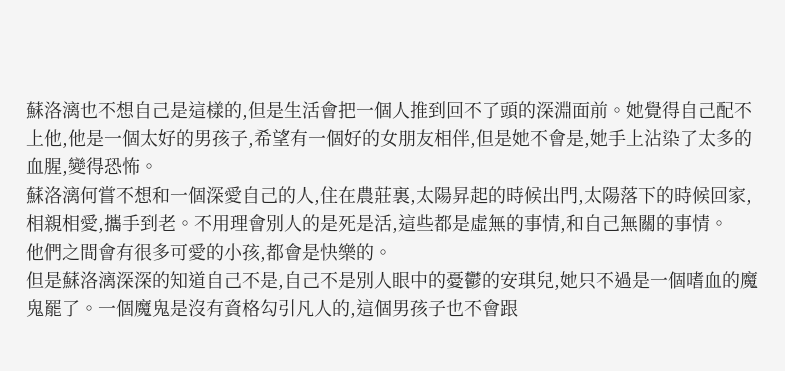蘇洛漓也不想自己是這樣的,但是生活會把一個人推到回不了頭的深淵面前。她覺得自己配不上他,他是一個太好的男孩子,希望有一個好的女朋友相伴,但是她不會是,她手上沾染了太多的血腥,變得恐怖。
蘇洛漓何嘗不想和一個深愛自己的人,住在農莊裏,太陽昇起的時候出門,太陽落下的時候回家,相親相愛,攜手到老。不用理會別人的是死是活,這些都是虛無的事情,和自己無關的事情。
他們之間會有很多可愛的小孩,都會是快樂的。
但是蘇洛漓深深的知道自己不是,自己不是別人眼中的憂鬱的安琪兒,她只不過是一個嗜血的魔鬼罷了。一個魔鬼是沒有資格勾引凡人的,這個男孩子也不會跟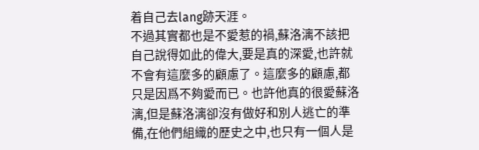着自己去lang跡天涯。
不過其實都也是不愛惹的禍,蘇洛漓不該把自己說得如此的偉大,要是真的深愛,也許就不會有這麼多的顧慮了。這麼多的顧慮,都只是因爲不夠愛而已。也許他真的很愛蘇洛漓,但是蘇洛漓卻沒有做好和別人逃亡的準備,在他們組織的歷史之中,也只有一個人是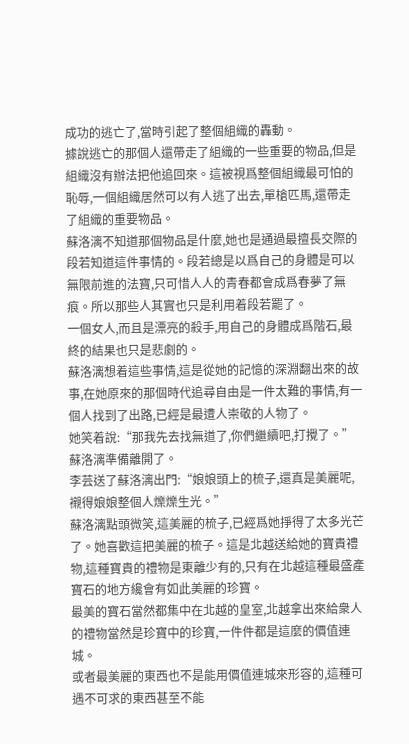成功的逃亡了,當時引起了整個組織的轟動。
據說逃亡的那個人還帶走了組織的一些重要的物品,但是組織沒有辦法把他追回來。這被視爲整個組織最可怕的恥辱,一個組織居然可以有人逃了出去,單槍匹馬,還帶走了組織的重要物品。
蘇洛漓不知道那個物品是什麼,她也是通過最擅長交際的段若知道這件事情的。段若總是以爲自己的身體是可以無限前進的法寶,只可惜人人的青春都會成爲春夢了無痕。所以那些人其實也只是利用着段若罷了。
一個女人,而且是漂亮的殺手,用自己的身體成爲階石,最終的結果也只是悲劇的。
蘇洛漓想着這些事情,這是從她的記憶的深淵翻出來的故事,在她原來的那個時代追尋自由是一件太難的事情,有一個人找到了出路,已經是最遭人崇敬的人物了。
她笑着說:“那我先去找無道了,你們繼續吧,打攪了。”蘇洛漓準備離開了。
李芸送了蘇洛漓出門:“娘娘頭上的梳子,還真是美麗呢,襯得娘娘整個人爍爍生光。”
蘇洛漓點頭微笑,這美麗的梳子,已經爲她掙得了太多光芒了。她喜歡這把美麗的梳子。這是北越送給她的寶貴禮物,這種寶貴的禮物是東離少有的,只有在北越這種最盛產寶石的地方纔會有如此美麗的珍寶。
最美的寶石當然都集中在北越的皇室,北越拿出來給衆人的禮物當然是珍寶中的珍寶,一件件都是這麼的價值連城。
或者最美麗的東西也不是能用價值連城來形容的,這種可遇不可求的東西甚至不能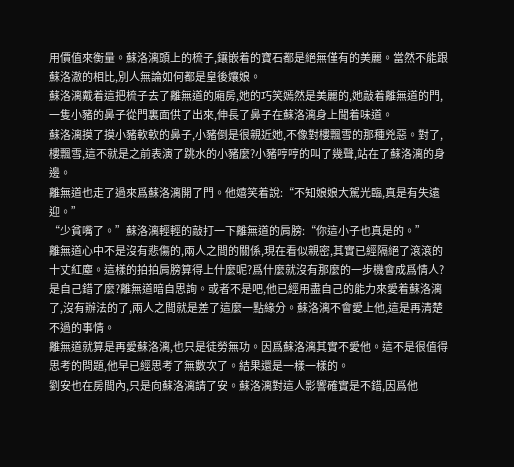用價值來衡量。蘇洛漓頭上的梳子,鑲嵌着的寶石都是絕無僅有的美麗。當然不能跟蘇洛澈的相比,別人無論如何都是皇後孃娘。
蘇洛漓戴着這把梳子去了離無道的廂房,她的巧笑嫣然是美麗的,她敲着離無道的門,一隻小豬的鼻子從門裏面供了出來,伸長了鼻子在蘇洛漓身上聞着味道。
蘇洛漓摸了摸小豬軟軟的鼻子,小豬倒是很親近她,不像對樓飄雪的那種兇惡。對了,樓飄雪,這不就是之前表演了跳水的小豬麼?小豬哼哼的叫了幾聲,站在了蘇洛漓的身邊。
離無道也走了過來爲蘇洛漓開了門。他嬉笑着說:“不知娘娘大駕光臨,真是有失遠迎。”
“少貧嘴了。”蘇洛漓輕輕的敲打一下離無道的肩膀:“你這小子也真是的。”
離無道心中不是沒有悲傷的,兩人之間的關係,現在看似親密,其實已經隔絕了滾滾的十丈紅塵。這樣的拍拍肩膀算得上什麼呢?爲什麼就沒有那麼的一步機會成爲情人?
是自己錯了麼?離無道暗自思詢。或者不是吧,他已經用盡自己的能力來愛着蘇洛漓了,沒有辦法的了,兩人之間就是差了這麼一點緣分。蘇洛漓不會愛上他,這是再清楚不過的事情。
離無道就算是再愛蘇洛漓,也只是徒勞無功。因爲蘇洛漓其實不愛他。這不是很值得思考的問題,他早已經思考了無數次了。結果還是一樣一樣的。
劉安也在房間內,只是向蘇洛漓請了安。蘇洛漓對這人影響確實是不錯,因爲他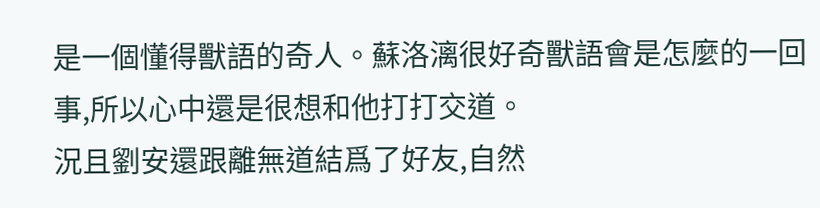是一個懂得獸語的奇人。蘇洛漓很好奇獸語會是怎麼的一回事,所以心中還是很想和他打打交道。
況且劉安還跟離無道結爲了好友,自然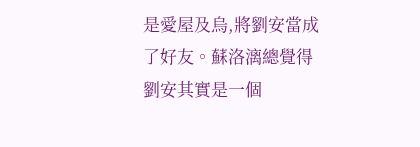是愛屋及烏,將劉安當成了好友。蘇洛漓總覺得劉安其實是一個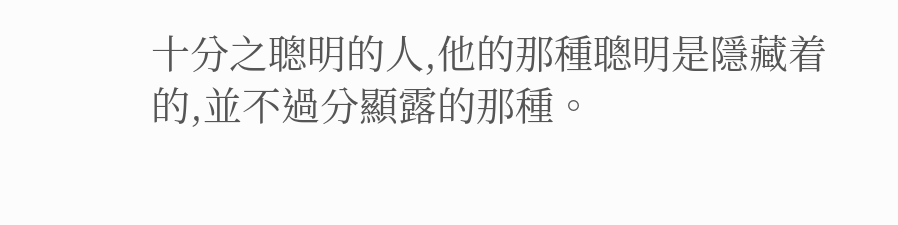十分之聰明的人,他的那種聰明是隱藏着的,並不過分顯露的那種。